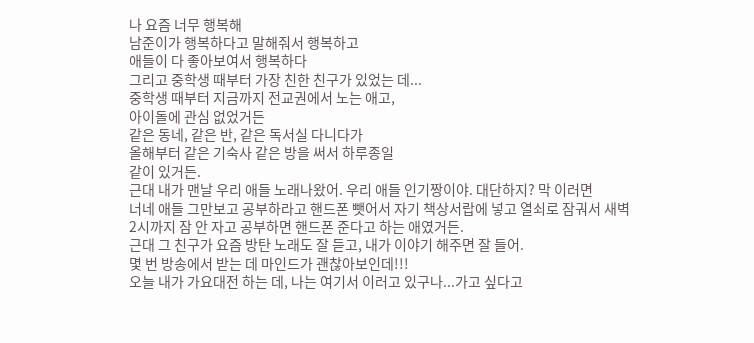나 요즘 너무 행복해
남준이가 행복하다고 말해줘서 행복하고
애들이 다 좋아보여서 행복하다
그리고 중학생 때부터 가장 친한 친구가 있었는 데...
중학생 때부터 지금까지 전교권에서 노는 애고,
아이돌에 관심 없었거든
같은 동네, 같은 반, 같은 독서실 다니다가
올해부터 같은 기숙사 같은 방을 써서 하루종일
같이 있거든.
근대 내가 맨날 우리 애들 노래나왔어. 우리 애들 인기짱이야. 대단하지? 막 이러면
너네 애들 그만보고 공부하라고 핸드폰 뺏어서 자기 책상서랍에 넣고 열쇠로 잠궈서 새벽 2시까지 잠 안 자고 공부하면 핸드폰 준다고 하는 애였거든.
근대 그 친구가 요즘 방탄 노래도 잘 듣고, 내가 이야기 해주면 잘 들어.
몇 번 방송에서 받는 데 마인드가 괜찮아보인데!!!
오늘 내가 가요대전 하는 데, 나는 여기서 이러고 있구나...가고 싶다고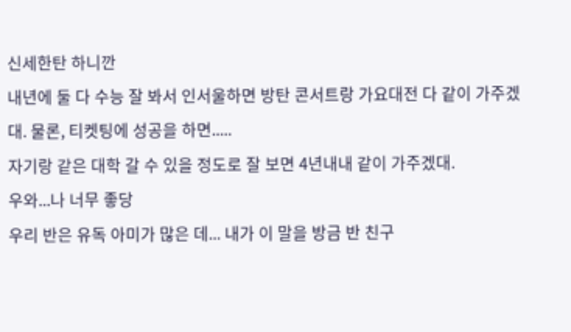신세한탄 하니깐
내년에 둘 다 수능 잘 봐서 인서울하면 방탄 콘서트랑 가요대전 다 같이 가주겠대. 물론, 티켓팅에 성공을 하면.....
자기랑 같은 대학 갈 수 있을 정도로 잘 보면 4년내내 같이 가주겠대.
우와...나 너무 좋당
우리 반은 유독 아미가 많은 데... 내가 이 말을 방금 반 친구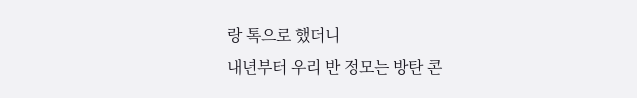랑 톡으로 했더니
내년부터 우리 반 정모는 방탄 콘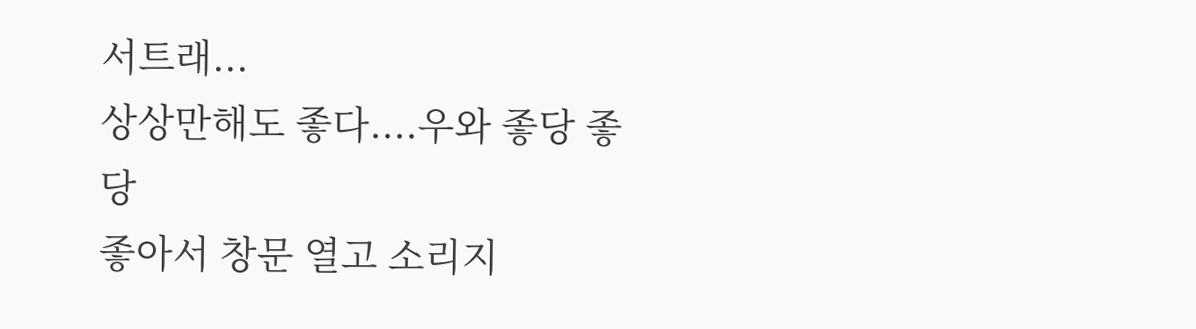서트래...
상상만해도 좋다....우와 좋당 좋당
좋아서 창문 열고 소리지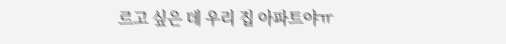르고 싶은 데 우리 집 아파트야ㅠ